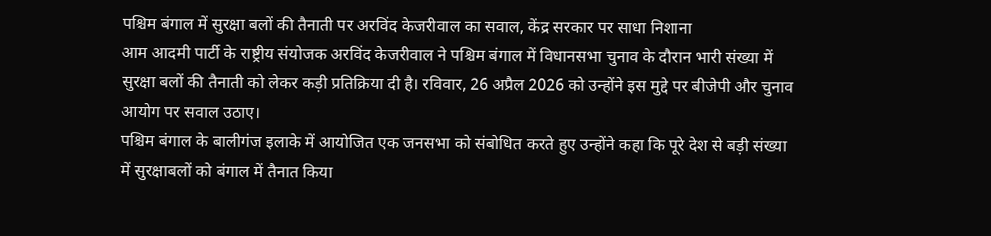पश्चिम बंगाल में सुरक्षा बलों की तैनाती पर अरविंद केजरीवाल का सवाल, केंद्र सरकार पर साधा निशाना
आम आदमी पार्टी के राष्ट्रीय संयोजक अरविंद केजरीवाल ने पश्चिम बंगाल में विधानसभा चुनाव के दौरान भारी संख्या में सुरक्षा बलों की तैनाती को लेकर कड़ी प्रतिक्रिया दी है। रविवार, 26 अप्रैल 2026 को उन्होंने इस मुद्दे पर बीजेपी और चुनाव आयोग पर सवाल उठाए।
पश्चिम बंगाल के बालीगंज इलाके में आयोजित एक जनसभा को संबोधित करते हुए उन्होंने कहा कि पूरे देश से बड़ी संख्या में सुरक्षाबलों को बंगाल में तैनात किया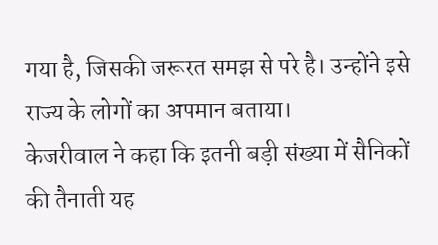गया है, जिसकी जरूरत समझ से परे है। उन्होंने इसे राज्य के लोगों का अपमान बताया।
केजरीवाल ने कहा कि इतनी बड़ी संख्या में सैनिकों की तैनाती यह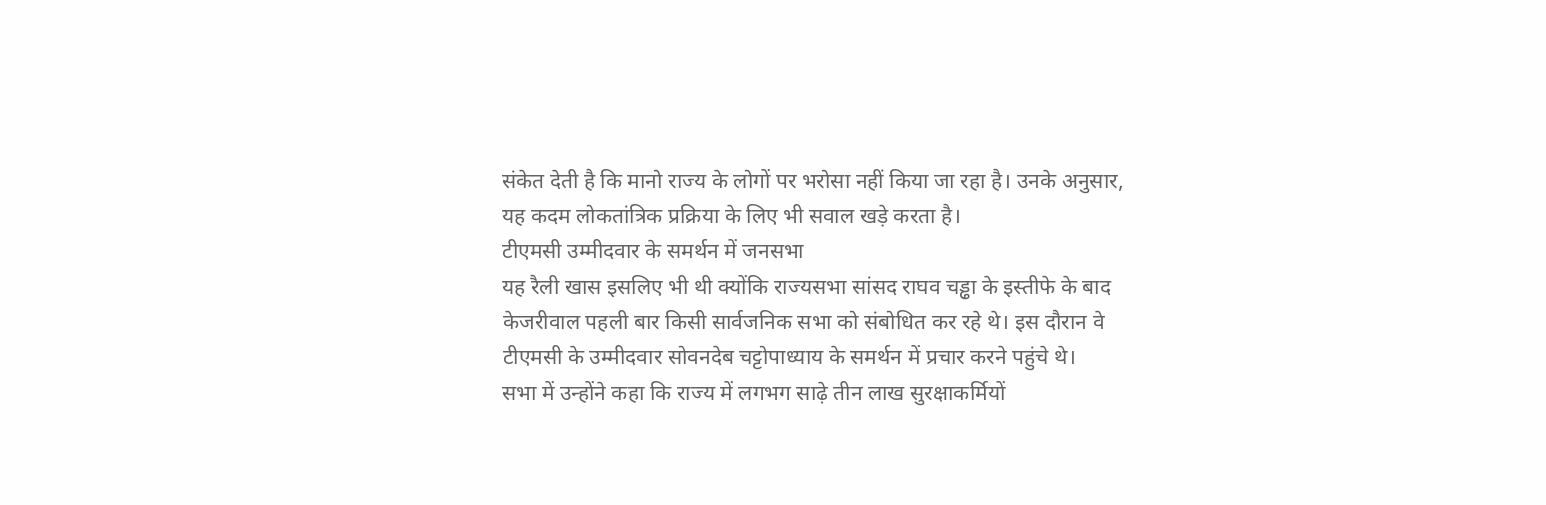संकेत देती है कि मानो राज्य के लोगों पर भरोसा नहीं किया जा रहा है। उनके अनुसार, यह कदम लोकतांत्रिक प्रक्रिया के लिए भी सवाल खड़े करता है।
टीएमसी उम्मीदवार के समर्थन में जनसभा
यह रैली खास इसलिए भी थी क्योंकि राज्यसभा सांसद राघव चड्ढा के इस्तीफे के बाद केजरीवाल पहली बार किसी सार्वजनिक सभा को संबोधित कर रहे थे। इस दौरान वे टीएमसी के उम्मीदवार सोवनदेब चट्टोपाध्याय के समर्थन में प्रचार करने पहुंचे थे।
सभा में उन्होंने कहा कि राज्य में लगभग साढ़े तीन लाख सुरक्षाकर्मियों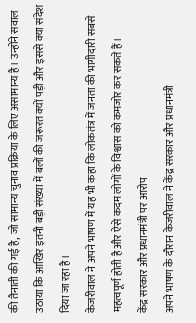की तैनाती की गई है, जो सामान्य चुनाव प्रक्रिया के लिए असामान्य है। उन्होंने सवाल उठाया कि आखिर इतनी बड़ी संख्या में बलों की जरूरत क्यों पड़ी और इससे क्या संदेश दिया जा रहा है।
केजरीवाल ने अपने भाषण में यह भी कहा कि लोकतंत्र में जनता की भागीदारी सबसे महत्वपूर्ण होती है और ऐसे कदम लोगों के विश्वास को कमजोर कर सकते हैं।
केंद्र सरकार और प्रधानमंत्री पर आरोप
अपने भाषण के दौरान केजरीवाल ने केंद्र सरकार और प्रधानमंत्री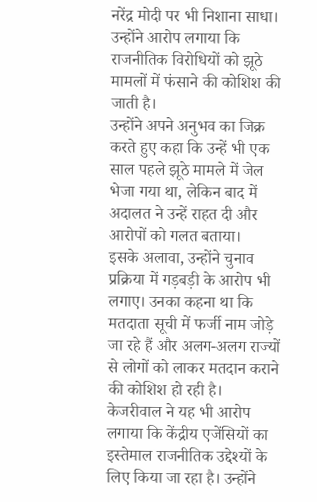नरेंद्र मोदी पर भी निशाना साधा। उन्होंने आरोप लगाया कि राजनीतिक विरोधियों को झूठे मामलों में फंसाने की कोशिश की जाती है।
उन्होंने अपने अनुभव का जिक्र करते हुए कहा कि उन्हें भी एक साल पहले झूठे मामले में जेल भेजा गया था, लेकिन बाद में अदालत ने उन्हें राहत दी और आरोपों को गलत बताया।
इसके अलावा, उन्होंने चुनाव प्रक्रिया में गड़बड़ी के आरोप भी लगाए। उनका कहना था कि मतदाता सूची में फर्जी नाम जोड़े जा रहे हैं और अलग-अलग राज्यों से लोगों को लाकर मतदान कराने की कोशिश हो रही है।
केजरीवाल ने यह भी आरोप लगाया कि केंद्रीय एजेंसियों का इस्तेमाल राजनीतिक उद्देश्यों के लिए किया जा रहा है। उन्होंने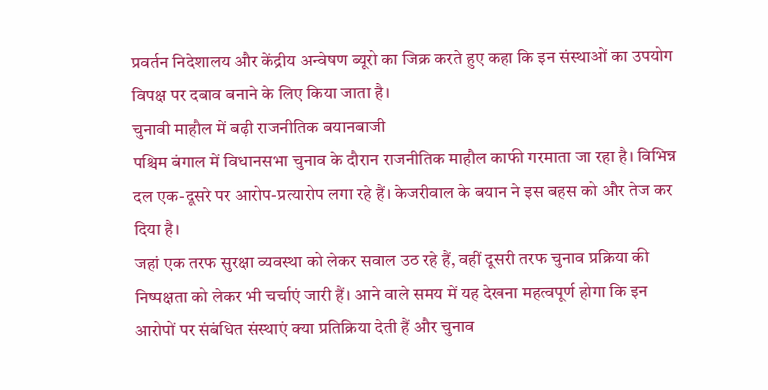प्रवर्तन निदेशालय और केंद्रीय अन्वेषण ब्यूरो का जिक्र करते हुए कहा कि इन संस्थाओं का उपयोग विपक्ष पर दबाव बनाने के लिए किया जाता है।
चुनावी माहौल में बढ़ी राजनीतिक बयानबाजी
पश्चिम बंगाल में विधानसभा चुनाव के दौरान राजनीतिक माहौल काफी गरमाता जा रहा है। विभिन्न दल एक-दूसरे पर आरोप-प्रत्यारोप लगा रहे हैं। केजरीवाल के बयान ने इस बहस को और तेज कर दिया है।
जहां एक तरफ सुरक्षा व्यवस्था को लेकर सवाल उठ रहे हैं, वहीं दूसरी तरफ चुनाव प्रक्रिया की निष्पक्षता को लेकर भी चर्चाएं जारी हैं। आने वाले समय में यह देखना महत्वपूर्ण होगा कि इन आरोपों पर संबंधित संस्थाएं क्या प्रतिक्रिया देती हैं और चुनाव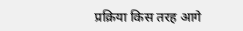प्रक्रिया किस तरह आगे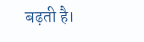बढ़ती है।